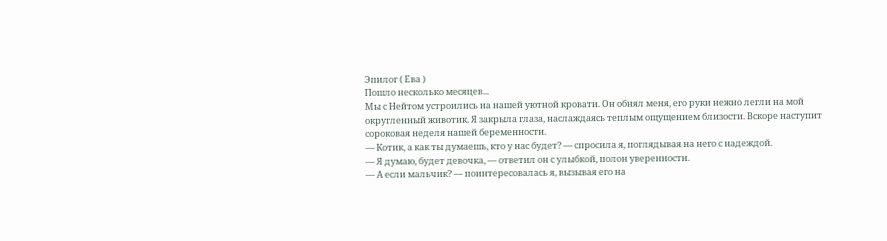Эпилог ( Ева )
Пошло несколько месяцев...
Мы с Нейтом устроились на нашей уютной кровати. Он обнял меня, его руки нежно легли на мой округленный животик. Я закрыла глаза, наслаждаясь теплым ощущением близости. Вскоре наступит сороковая неделя нашей беременности.
— Котик, а как ты думаешь, кто у нас будет? — спросила я, поглядывая на него с надеждой.
— Я думаю, будет девочка, — ответил он с улыбкой, полон уверенности.
— А если мальчик? — поинтересовалась я, вызывая его на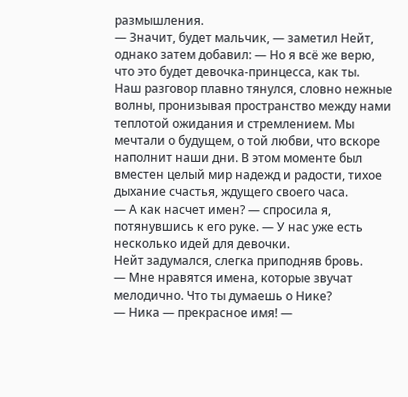размышления.
— Значит, будет мальчик, — заметил Нейт, однако затем добавил: — Но я всё же верю, что это будет девочка-принцесса, как ты.
Наш разговор плавно тянулся, словно нежные волны, пронизывая пространство между нами теплотой ожидания и стремлением. Мы мечтали о будущем, о той любви, что вскоре наполнит наши дни. В этом моменте был вместен целый мир надежд и радости, тихое дыхание счастья, ждущего своего часа.
— А как насчет имен? — спросила я, потянувшись к его руке. — У нас уже есть несколько идей для девочки.
Нейт задумался, слегка приподняв бровь.
— Мне нравятся имена, которые звучат мелодично. Что ты думаешь о Нике?
— Ника — прекрасное имя! —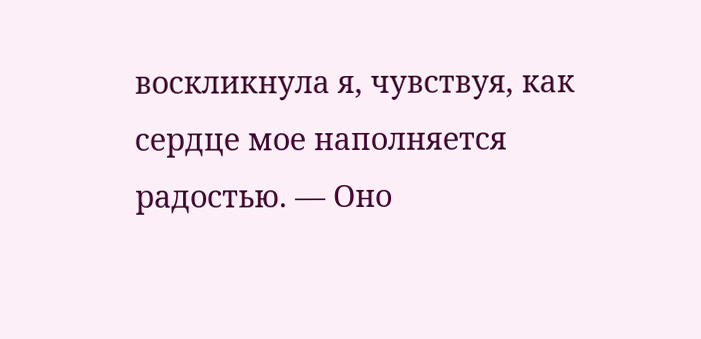воскликнула я, чувствуя, как сердце мое наполняется радостью. — Оно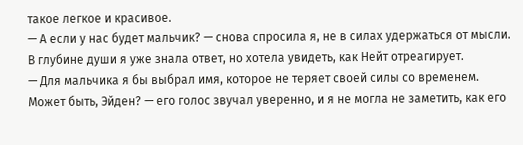такое легкое и красивое.
— А если у нас будет мальчик? — снова спросила я, не в силах удержаться от мысли.
В глубине души я уже знала ответ, но хотела увидеть, как Нейт отреагирует.
— Для мальчика я бы выбрал имя, которое не теряет своей силы со временем. Может быть, Эйден? — его голос звучал уверенно, и я не могла не заметить, как его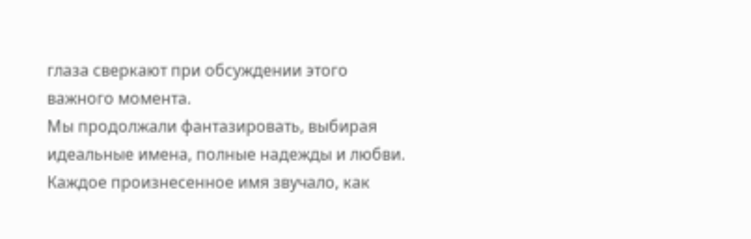глаза сверкают при обсуждении этого важного момента.
Мы продолжали фантазировать, выбирая идеальные имена, полные надежды и любви. Каждое произнесенное имя звучало, как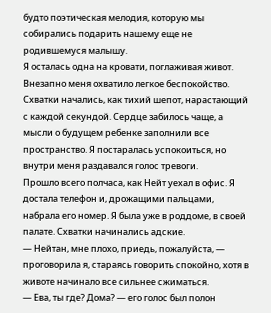будто поэтическая мелодия, которую мы собирались подарить нашему еще не родившемуся малышу.
Я осталась одна на кровати, поглаживая живот. Внезапно меня охватило легкое беспокойство. Схватки начались, как тихий шепот, нарастающий с каждой секундой. Сердце забилось чаще, а мысли о будущем ребенке заполнили все пространство. Я постаралась успокоиться, но внутри меня раздавался голос тревоги.
Прошло всего полчаса, как Нейт уехал в офис. Я достала телефон и, дрожащими пальцами, набрала его номер. Я была уже в роддоме, в своей палате. Схватки начинались адские.
— Нейтан, мне плохо, приедь, пожалуйста, — проговорила я, стараясь говорить спокойно, хотя в животе начинало все сильнее сжиматься.
— Ева, ты где? Дома? — его голос был полон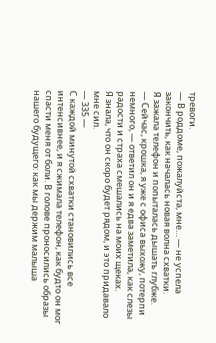тревоги.
— В роддоме, пожалуйста, мне… — не успела закончить, как началась новая волна схватки.
Я зажала телефон и попыталась дышать глубже.
— Сейчас, крошка, я уже с офиса выхожу, потерпи немного, — ответил он и я едва заметила, как слезы радости и страха смешались на моих щеках.
Я знала, что он скоро будет рядом, и это придавало мне сил.
— 335 —
С каждой минутой схватки становились все интенсивнее, и я сжимала телефон, как будто он мог спасти меня от боли. В голове проносились образы нашего будущего: как мы держим малыша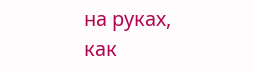на руках, как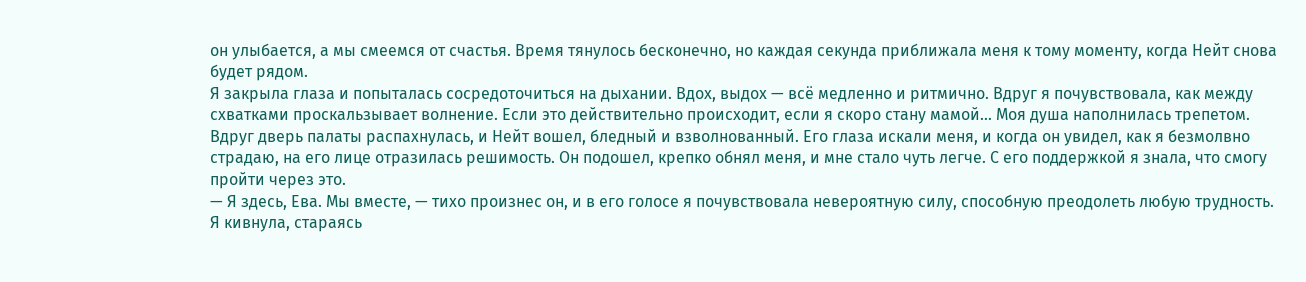он улыбается, а мы смеемся от счастья. Время тянулось бесконечно, но каждая секунда приближала меня к тому моменту, когда Нейт снова будет рядом.
Я закрыла глаза и попыталась сосредоточиться на дыхании. Вдох, выдох — всё медленно и ритмично. Вдруг я почувствовала, как между схватками проскальзывает волнение. Если это действительно происходит, если я скоро стану мамой… Моя душа наполнилась трепетом.
Вдруг дверь палаты распахнулась, и Нейт вошел, бледный и взволнованный. Его глаза искали меня, и когда он увидел, как я безмолвно страдаю, на его лице отразилась решимость. Он подошел, крепко обнял меня, и мне стало чуть легче. С его поддержкой я знала, что смогу пройти через это.
— Я здесь, Ева. Мы вместе, — тихо произнес он, и в его голосе я почувствовала невероятную силу, способную преодолеть любую трудность.
Я кивнула, стараясь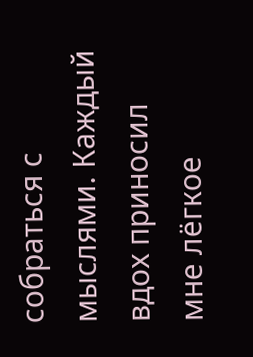собраться с мыслями. Каждый вдох приносил мне лёгкое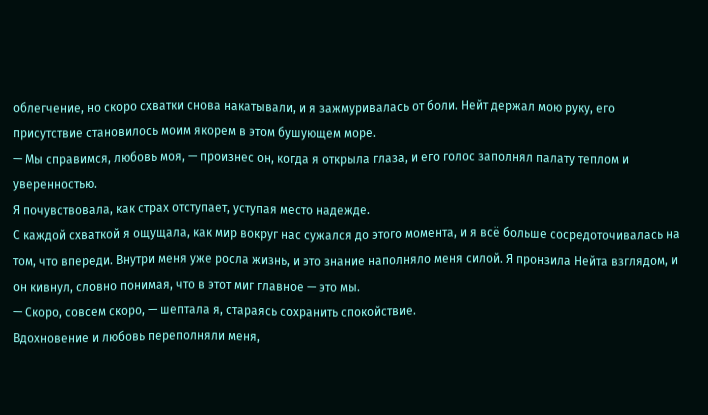облегчение, но скоро схватки снова накатывали, и я зажмуривалась от боли. Нейт держал мою руку, его присутствие становилось моим якорем в этом бушующем море.
— Мы справимся, любовь моя, — произнес он, когда я открыла глаза, и его голос заполнял палату теплом и уверенностью.
Я почувствовала, как страх отступает, уступая место надежде.
С каждой схваткой я ощущала, как мир вокруг нас сужался до этого момента, и я всё больше сосредоточивалась на том, что впереди. Внутри меня уже росла жизнь, и это знание наполняло меня силой. Я пронзила Нейта взглядом, и он кивнул, словно понимая, что в этот миг главное — это мы.
— Скоро, совсем скоро, — шептала я, стараясь сохранить спокойствие.
Вдохновение и любовь переполняли меня,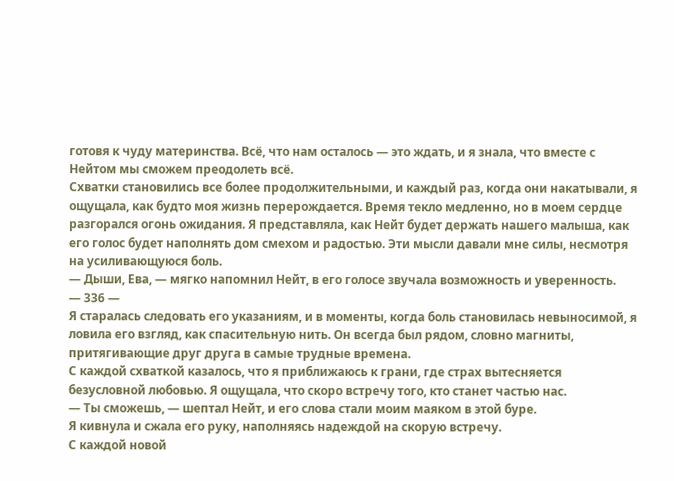готовя к чуду материнства. Всё, что нам осталось — это ждать, и я знала, что вместе с Нейтом мы сможем преодолеть всё.
Схватки становились все более продолжительными, и каждый раз, когда они накатывали, я ощущала, как будто моя жизнь перерождается. Время текло медленно, но в моем сердце разгорался огонь ожидания. Я представляла, как Нейт будет держать нашего малыша, как его голос будет наполнять дом смехом и радостью. Эти мысли давали мне силы, несмотря на усиливающуюся боль.
— Дыши, Ева, — мягко напомнил Нейт, в его голосе звучала возможность и уверенность.
— 336 —
Я старалась следовать его указаниям, и в моменты, когда боль становилась невыносимой, я ловила его взгляд, как спасительную нить. Он всегда был рядом, словно магниты, притягивающие друг друга в самые трудные времена.
С каждой схваткой казалось, что я приближаюсь к грани, где страх вытесняется безусловной любовью. Я ощущала, что скоро встречу того, кто станет частью нас.
— Ты сможешь, — шептал Нейт, и его слова стали моим маяком в этой буре.
Я кивнула и сжала его руку, наполняясь надеждой на скорую встречу.
С каждой новой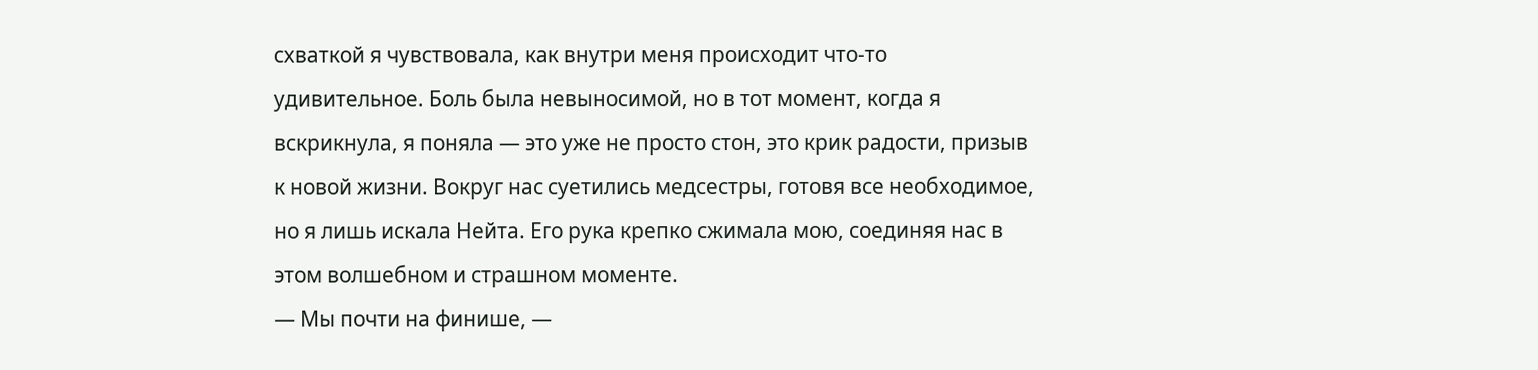схваткой я чувствовала, как внутри меня происходит что-то удивительное. Боль была невыносимой, но в тот момент, когда я вскрикнула, я поняла — это уже не просто стон, это крик радости, призыв к новой жизни. Вокруг нас суетились медсестры, готовя все необходимое, но я лишь искала Нейта. Его рука крепко сжимала мою, соединяя нас в этом волшебном и страшном моменте.
— Мы почти на финише, —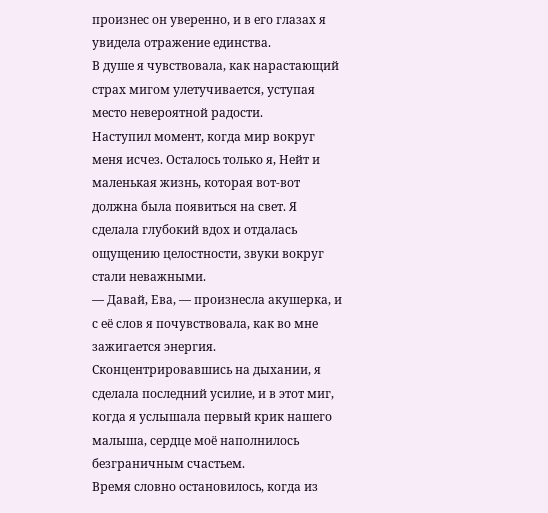произнес он уверенно, и в его глазах я увидела отражение единства.
В душе я чувствовала, как нарастающий страх мигом улетучивается, уступая место невероятной радости.
Наступил момент, когда мир вокруг меня исчез. Осталось только я, Нейт и маленькая жизнь, которая вот-вот должна была появиться на свет. Я сделала глубокий вдох и отдалась ощущению целостности, звуки вокруг стали неважными.
— Давай, Ева, — произнесла акушерка, и с её слов я почувствовала, как во мне зажигается энергия.
Сконцентрировавшись на дыхании, я сделала последний усилие, и в этот миг, когда я услышала первый крик нашего малыша, сердце моё наполнилось безграничным счастьем.
Время словно остановилось, когда из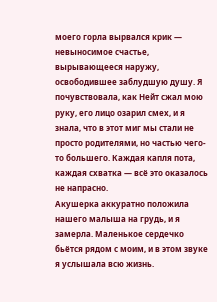моего горла вырвался крик — невыносимое счастье, вырывающееся наружу, освободившее заблудшую душу. Я почувствовала, как Нейт сжал мою руку, его лицо озарил смех, и я знала, что в этот миг мы стали не просто родителями, но частью чего-то большего. Каждая капля пота, каждая схватка — всё это оказалось не напрасно.
Акушерка аккуратно положила нашего малыша на грудь, и я замерла. Маленькое сердечко бьётся рядом с моим, и в этом звуке я услышала всю жизнь.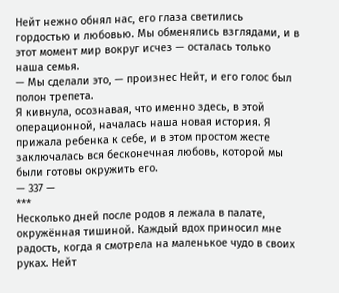Нейт нежно обнял нас, его глаза светились гордостью и любовью. Мы обменялись взглядами, и в этот момент мир вокруг исчез — осталась только наша семья.
— Мы сделали это, — произнес Нейт, и его голос был полон трепета.
Я кивнула, осознавая, что именно здесь, в этой операционной, началась наша новая история. Я прижала ребенка к себе, и в этом простом жесте заключалась вся бесконечная любовь, которой мы были готовы окружить его.
— 337 —
***
Несколько дней после родов я лежала в палате, окружённая тишиной. Каждый вдох приносил мне радость, когда я смотрела на маленькое чудо в своих руках. Нейт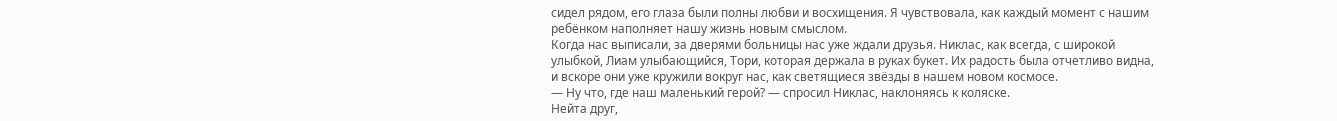сидел рядом, его глаза были полны любви и восхищения. Я чувствовала, как каждый момент с нашим ребёнком наполняет нашу жизнь новым смыслом.
Когда нас выписали, за дверями больницы нас уже ждали друзья. Никлас, как всегда, с широкой улыбкой, Лиам улыбающийся, Тори, которая держала в руках букет. Их радость была отчетливо видна, и вскоре они уже кружили вокруг нас, как светящиеся звёзды в нашем новом космосе.
— Ну что, где наш маленький герой? — спросил Никлас, наклоняясь к коляске.
Нейта друг,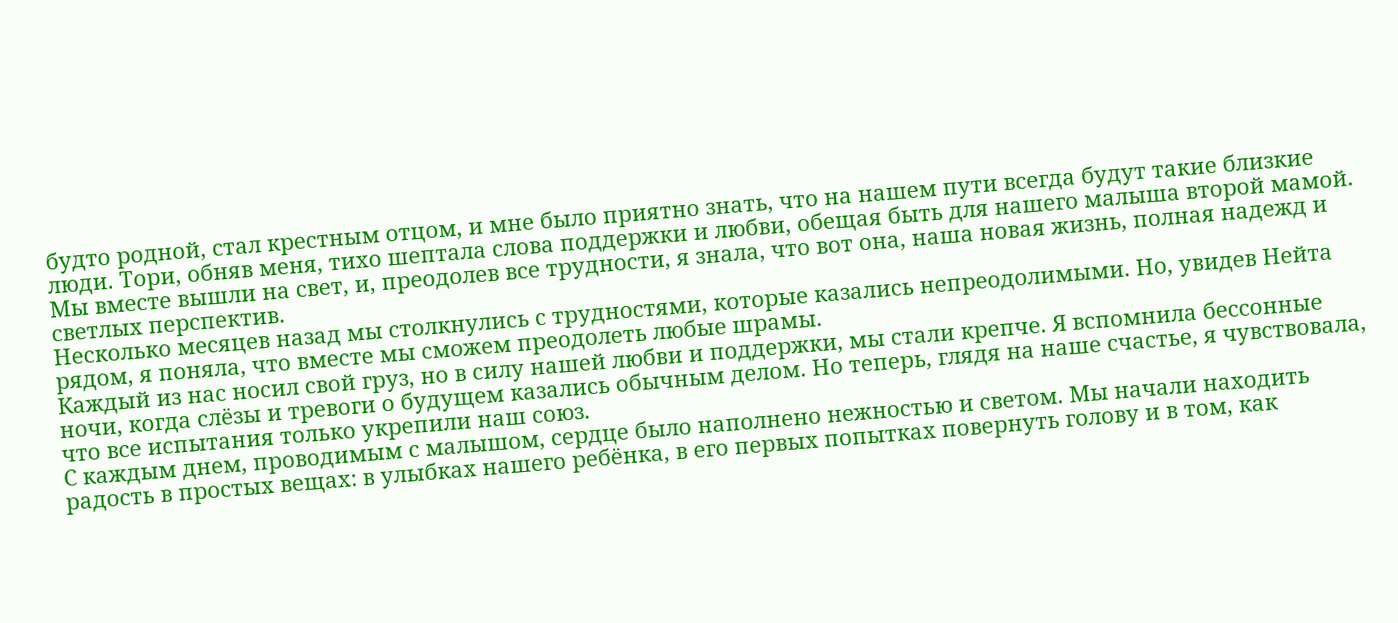будто родной, стал крестным отцом, и мне было приятно знать, что на нашем пути всегда будут такие близкие люди. Тори, обняв меня, тихо шептала слова поддержки и любви, обещая быть для нашего малыша второй мамой.
Мы вместе вышли на свет, и, преодолев все трудности, я знала, что вот она, наша новая жизнь, полная надежд и светлых перспектив.
Несколько месяцев назад мы столкнулись с трудностями, которые казались непреодолимыми. Но, увидев Нейта рядом, я поняла, что вместе мы сможем преодолеть любые шрамы.
Каждый из нас носил свой груз, но в силу нашей любви и поддержки, мы стали крепче. Я вспомнила бессонные ночи, когда слёзы и тревоги о будущем казались обычным делом. Но теперь, глядя на наше счастье, я чувствовала, что все испытания только укрепили наш союз.
С каждым днем, проводимым с малышом, сердце было наполнено нежностью и светом. Мы начали находить радость в простых вещах: в улыбках нашего ребёнка, в его первых попытках повернуть голову и в том, как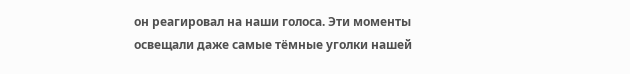он реагировал на наши голоса. Эти моменты освещали даже самые тёмные уголки нашей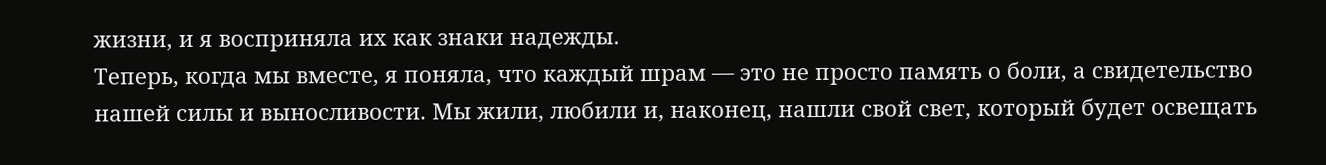жизни, и я восприняла их как знаки надежды.
Теперь, когда мы вместе, я поняла, что каждый шрам — это не просто память о боли, а свидетельство нашей силы и выносливости. Мы жили, любили и, наконец, нашли свой свет, который будет освещать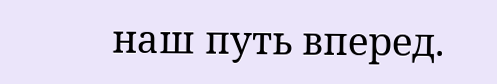наш путь вперед.